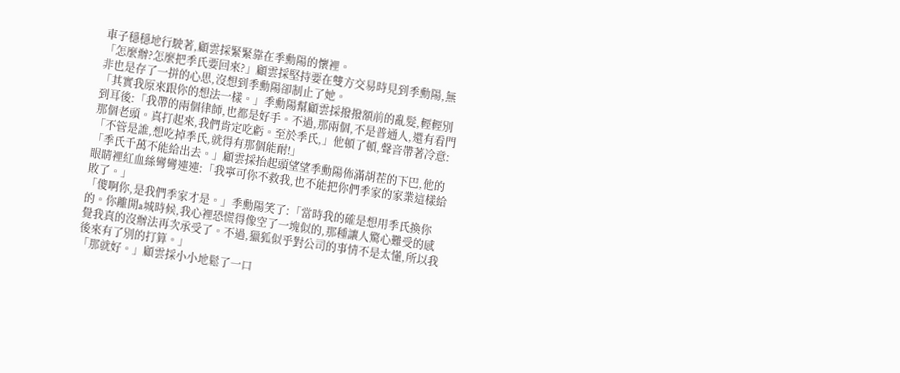車子穩穩地行駛著,顧雲採緊緊靠在季勳陽的懷裡。
「怎麼辦?怎麼把季氏要回來?」顧雲採堅持要在雙方交易時見到季勳陽,無非也是存了一拼的心思,沒想到季勳陽卻制止了她。
「其實我原來跟你的想法一樣。」季勳陽幫顧雲採撥撥額前的亂髮,輕輕別到耳後:「我帶的兩個律師,也都是好手。不過,那兩個,不是普通人,還有看門那個老頭。真打起來,我們肯定吃虧。至於季氏,」他頓了頓,聲音帶著冷意:「不管是誰,想吃掉季氏,就得有那個能耐!」
「季氏千萬不能給出去。」顧雲採抬起頭望望季勳陽佈滿胡茬的下巴,他的眼睛裡紅血絲彎彎連連:「我寧可你不救我,也不能把你們季家的家業這樣給敗了。」
「傻啊你,是我們季家才是。」季勳陽笑了:「當時我的確是想用季氏換你的。你離開a城時候,我心裡恐慌得像空了一塊似的,那種讓人驚心難受的感覺我真的沒辦法再次承受了。不過,獵狐似乎對公司的事情不是太懂,所以我後來有了別的打算。」
「那就好。」顧雲採小小地鬆了一口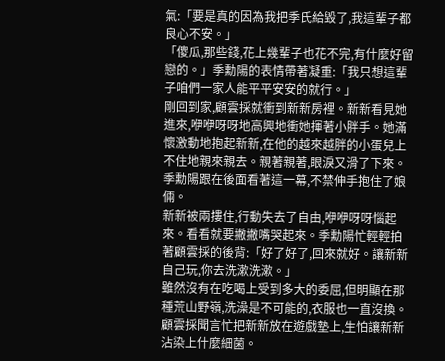氣:「要是真的因為我把季氏給毀了,我這輩子都良心不安。」
「傻瓜,那些錢,花上幾輩子也花不完,有什麼好留戀的。」季勳陽的表情帶著凝重:「我只想這輩子咱們一家人能平平安安的就行。」
剛回到家,顧雲採就衝到新新房裡。新新看見她進來,咿咿呀呀地高興地衝她揮著小胖手。她滿懷激動地抱起新新,在他的越來越胖的小蛋兒上不住地親來親去。親著親著,眼淚又滑了下來。
季勳陽跟在後面看著這一幕,不禁伸手抱住了娘倆。
新新被兩摟住,行動失去了自由,咿咿呀呀惱起來。看看就要撇撇嘴哭起來。季勳陽忙輕輕拍著顧雲採的後背:「好了好了,回來就好。讓新新自己玩,你去洗漱洗漱。」
雖然沒有在吃喝上受到多大的委屈,但明顯在那種荒山野嶺,洗澡是不可能的,衣服也一直沒換。
顧雲採聞言忙把新新放在遊戲墊上,生怕讓新新沾染上什麼細菌。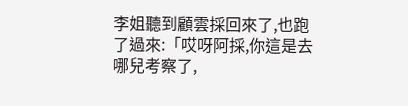李姐聽到顧雲採回來了,也跑了過來:「哎呀阿採,你這是去哪兒考察了,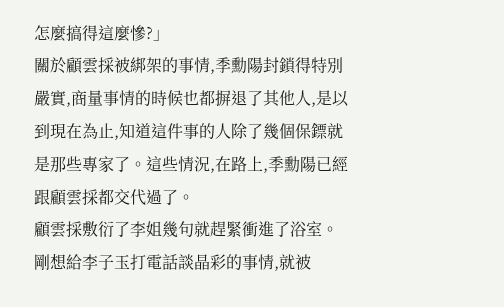怎麼搞得這麼慘?」
關於顧雲採被綁架的事情,季勳陽封鎖得特別嚴實,商量事情的時候也都摒退了其他人,是以到現在為止,知道這件事的人除了幾個保鏢就是那些專家了。這些情況,在路上,季勳陽已經跟顧雲採都交代過了。
顧雲採敷衍了李姐幾句就趕緊衝進了浴室。
剛想給李子玉打電話談晶彩的事情,就被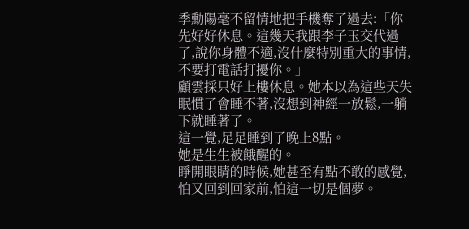季勳陽毫不留情地把手機奪了過去:「你先好好休息。這幾天我跟李子玉交代過了,說你身體不適,沒什麼特別重大的事情,不要打電話打擾你。」
顧雲採只好上樓休息。她本以為這些天失眠慣了會睡不著,沒想到神經一放鬆,一躺下就睡著了。
這一覺,足足睡到了晚上8點。
她是生生被餓醒的。
睜開眼睛的時候,她甚至有點不敢的感覺,怕又回到回家前,怕這一切是個夢。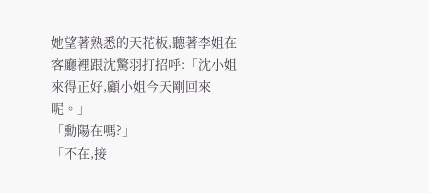她望著熟悉的天花板,聽著李姐在客廳裡跟沈驚羽打招呼:「沈小姐來得正好,顧小姐今天剛回來呢。」
「勳陽在嗎?」
「不在,接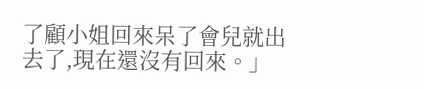了顧小姐回來呆了會兒就出去了,現在還沒有回來。」